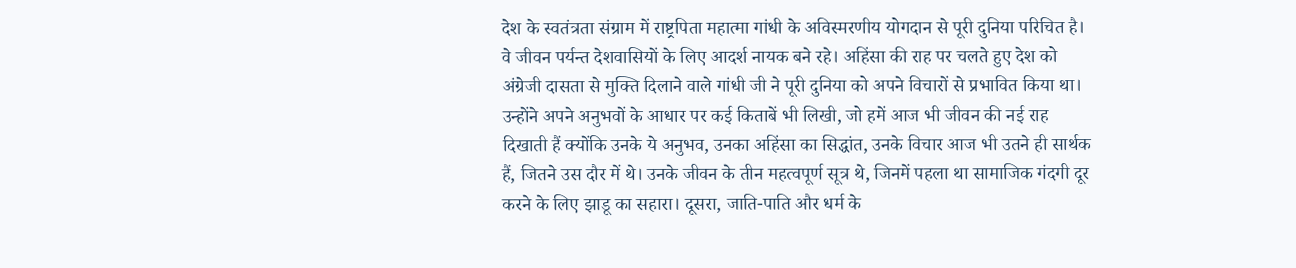देश के स्वतंत्रता संग्राम में राष्ट्रपिता महात्मा गांधी के अविस्मरणीय योगदान से पूरी दुनिया परिचित है। वे जीवन पर्यन्त देशवासियों के लिए आदर्श नायक बने रहे। अहिंसा की राह पर चलते हुए देश को अंग्रेजी दासता से मुक्ति दिलाने वाले गांधी जी ने पूरी दुनिया को अपने विचारों से प्रभावित किया था। उन्होंने अपने अनुभवों के आधार पर कई किताबें भी लिखी, जो हमें आज भी जीवन की नई राह दिखाती हैं क्योंकि उनके ये अनुभव, उनका अहिंसा का सिद्धांत, उनके विचार आज भी उतने ही सार्थक हैं, जितने उस दौर में थे। उनके जीवन के तीन महत्वपूर्ण सूत्र थे, जिनमें पहला था सामाजिक गंदगी दूर करने के लिए झाडू का सहारा। दूसरा, जाति-पाति और धर्म के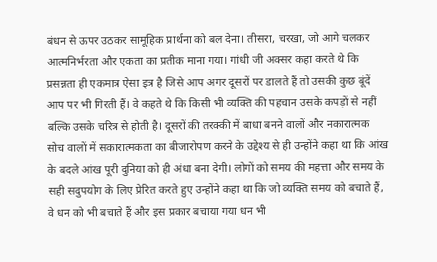बंधन से ऊपर उठकर सामूहिक प्रार्थना को बल देना। तीसरा, चरखा, जो आगे चलकर आत्मनिर्भरता और एकता का प्रतीक माना गया। गांधी जी अक्सर कहा करते थे कि प्रसन्नता ही एकमात्र ऐसा इत्र है जिसे आप अगर दूसरों पर डालते हैं तो उसकी कुछ बूंदें आप पर भी गिरती हैं। वे कहते थे कि किसी भी व्यक्ति की पहचान उसके कपड़ों से नहीं बल्कि उसके चरित्र से होती है। दूसरों की तरक्की में बाधा बनने वालों और नकारात्मक सोच वालों में सकारात्मकता का बीजारोपण करने के उद्देश्य से ही उन्होंने कहा था कि आंख के बदले आंख पूरी दुनिया को ही अंधा बना देगी। लोगों को समय की महत्ता और समय के सही सदुपयोग के लिए प्रेरित करते हुए उन्होंने कहा था कि जो व्यक्ति समय को बचाते हैं, वे धन को भी बचाते हैं और इस प्रकार बचाया गया धन भी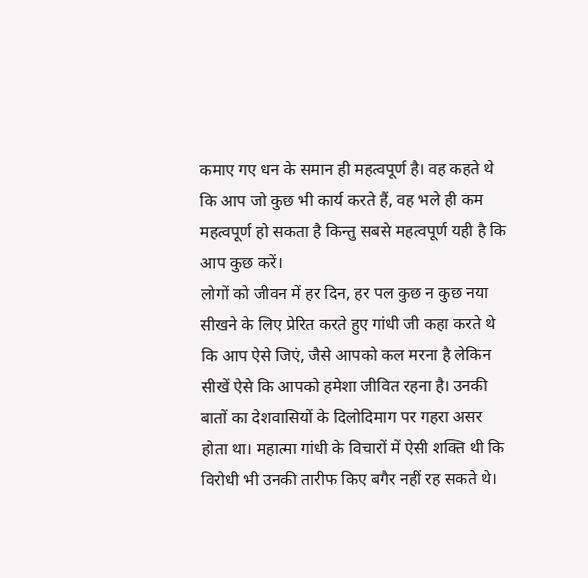कमाए गए धन के समान ही महत्वपूर्ण है। वह कहते थे कि आप जो कुछ भी कार्य करते हैं, वह भले ही कम महत्वपूर्ण हो सकता है किन्तु सबसे महत्वपूर्ण यही है कि आप कुछ करें।
लोगों को जीवन में हर दिन, हर पल कुछ न कुछ नया सीखने के लिए प्रेरित करते हुए गांधी जी कहा करते थे कि आप ऐसे जिएं, जैसे आपको कल मरना है लेकिन सीखें ऐसे कि आपको हमेशा जीवित रहना है। उनकी बातों का देशवासियों के दिलोदिमाग पर गहरा असर होता था। महात्मा गांधी के विचारों में ऐसी शक्ति थी कि विरोधी भी उनकी तारीफ किए बगैर नहीं रह सकते थे।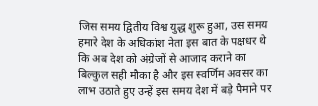जिस समय द्वितीय विश्व युद्ध शुरू हुआ, उस समय हमारे देश के अधिकांश नेता इस बात के पक्षधर थे कि अब देश को अंग्रेजों से आजाद कराने का बिल्कुल सही मौका है और इस स्वर्णिम अवसर का लाभ उठाते हुए उन्हें इस समय देश में बड़े पैमाने पर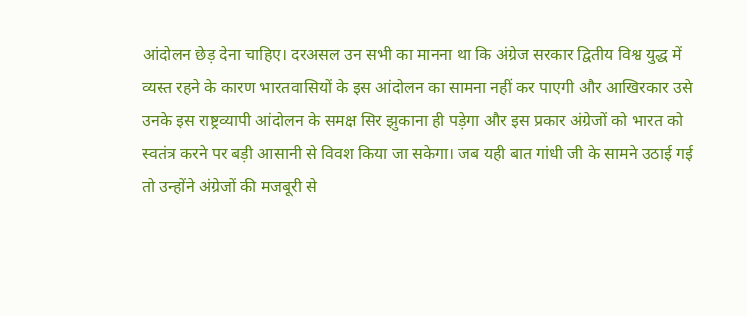आंदोलन छेड़ देना चाहिए। दरअसल उन सभी का मानना था कि अंग्रेज सरकार द्वितीय विश्व युद्ध में व्यस्त रहने के कारण भारतवासियों के इस आंदोलन का सामना नहीं कर पाएगी और आखिरकार उसे उनके इस राष्ट्रव्यापी आंदोलन के समक्ष सिर झुकाना ही पड़ेगा और इस प्रकार अंग्रेजों को भारत को स्वतंत्र करने पर बड़ी आसानी से विवश किया जा सकेगा। जब यही बात गांधी जी के सामने उठाई गई तो उन्होंने अंग्रेजों की मजबूरी से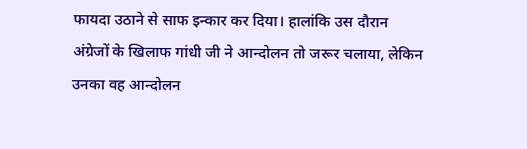फायदा उठाने से साफ इन्कार कर दिया। हालांकि उस दौरान अंग्रेजों के खिलाफ गांधी जी ने आन्दोलन तो जरूर चलाया, लेकिन उनका वह आन्दोलन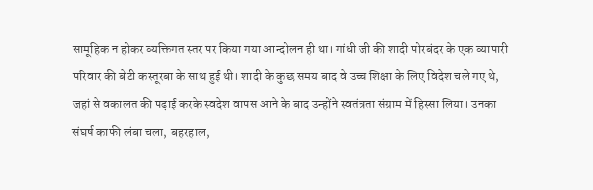सामूहिक न होकर व्यक्तिगत स्तर पर किया गया आन्दोलन ही था। गांधी जी की शादी पोरबंदर के एक व्यापारी परिवार की बेटी कस्तूरबा के साथ हुई थी। शादी के कुछ समय बाद वे उच्च शिक्षा के लिए विदेश चले गए थे, जहां से वकालत की पढ़ाई करके स्वदेश वापस आने के बाद उन्होंने स्वतंत्रता संग्राम में हिस्सा लिया। उनका संघर्ष काफी लंबा चला, बहरहाल,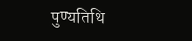पुण्यतिथि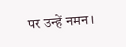पर उन्हें नमन।